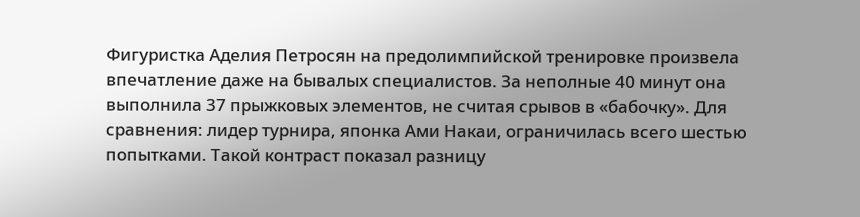Фигуристка Аделия Петросян на предолимпийской тренировке произвела впечатление даже на бывалых специалистов. За неполные 40 минут она выполнила 37 прыжковых элементов, не считая срывов в «бабочку». Для сравнения: лидер турнира, японка Ами Накаи, ограничилась всего шестью попытками. Такой контраст показал разницу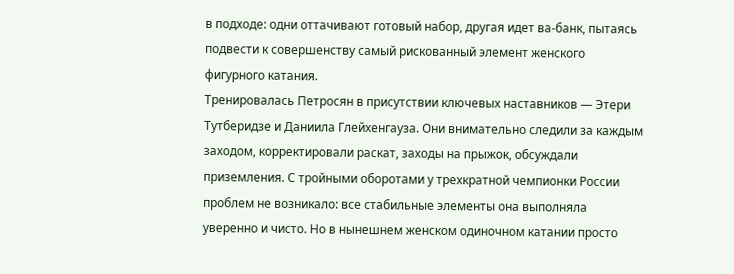в подходе: одни оттачивают готовый набор, другая идет ва-банк, пытаясь подвести к совершенству самый рискованный элемент женского фигурного катания.
Тренировалась Петросян в присутствии ключевых наставников — Этери Тутберидзе и Даниила Глейхенгауза. Они внимательно следили за каждым заходом, корректировали раскат, заходы на прыжок, обсуждали приземления. С тройными оборотами у трехкратной чемпионки России проблем не возникало: все стабильные элементы она выполняла уверенно и чисто. Но в нынешнем женском одиночном катании просто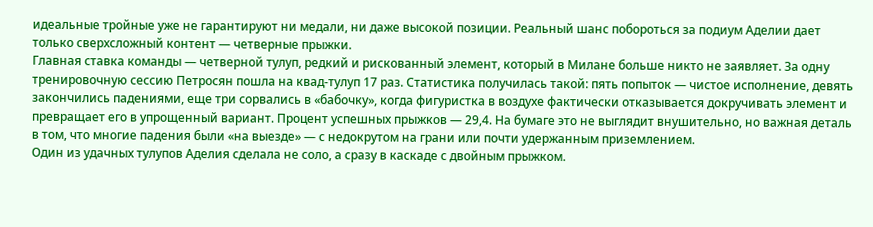идеальные тройные уже не гарантируют ни медали, ни даже высокой позиции. Реальный шанс побороться за подиум Аделии дает только сверхсложный контент — четверные прыжки.
Главная ставка команды — четверной тулуп, редкий и рискованный элемент, который в Милане больше никто не заявляет. За одну тренировочную сессию Петросян пошла на квад-тулуп 17 раз. Статистика получилась такой: пять попыток — чистое исполнение, девять закончились падениями, еще три сорвались в «бабочку», когда фигуристка в воздухе фактически отказывается докручивать элемент и превращает его в упрощенный вариант. Процент успешных прыжков — 29,4. На бумаге это не выглядит внушительно, но важная деталь в том, что многие падения были «на выезде» — с недокрутом на грани или почти удержанным приземлением.
Один из удачных тулупов Аделия сделала не соло, а сразу в каскаде с двойным прыжком.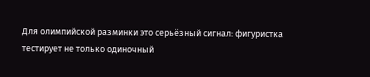Для олимпийской разминки это серьёзный сигнал: фигуристка тестирует не только одиночный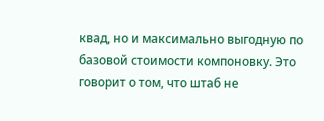квад, но и максимально выгодную по базовой стоимости компоновку. Это говорит о том, что штаб не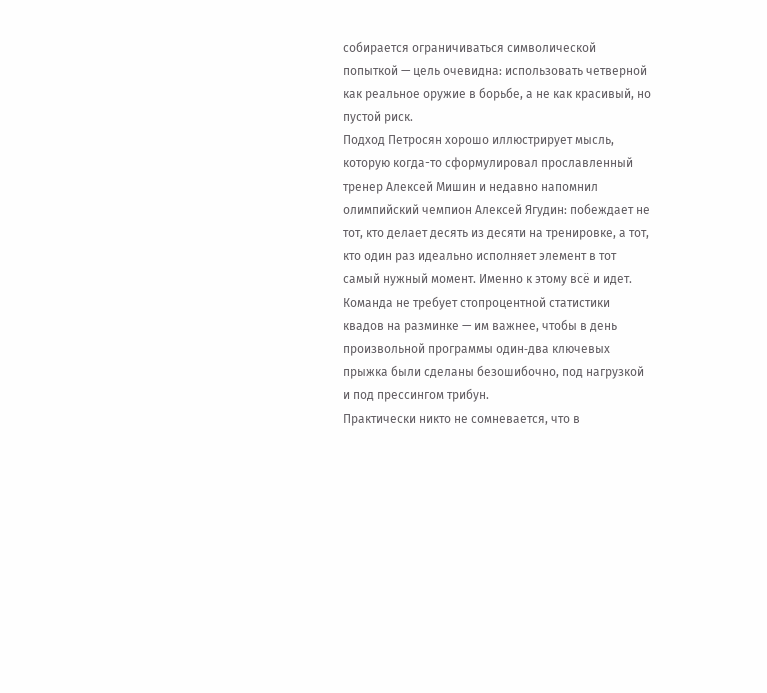собирается ограничиваться символической попыткой — цель очевидна: использовать четверной как реальное оружие в борьбе, а не как красивый, но пустой риск.
Подход Петросян хорошо иллюстрирует мысль, которую когда-то сформулировал прославленный тренер Алексей Мишин и недавно напомнил олимпийский чемпион Алексей Ягудин: побеждает не тот, кто делает десять из десяти на тренировке, а тот, кто один раз идеально исполняет элемент в тот самый нужный момент. Именно к этому всё и идет. Команда не требует стопроцентной статистики квадов на разминке — им важнее, чтобы в день произвольной программы один‑два ключевых прыжка были сделаны безошибочно, под нагрузкой и под прессингом трибун.
Практически никто не сомневается, что в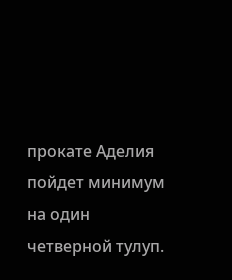прокате Аделия пойдет минимум на один четверной тулуп.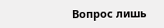Вопрос лишь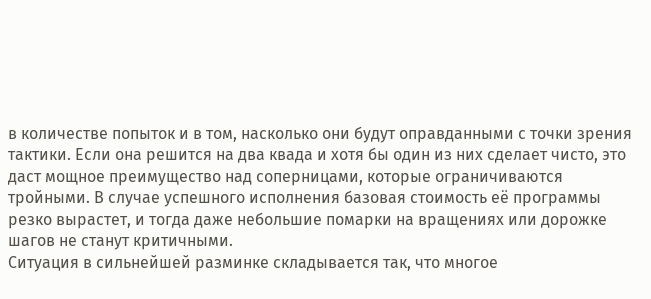в количестве попыток и в том, насколько они будут оправданными с точки зрения тактики. Если она решится на два квада и хотя бы один из них сделает чисто, это даст мощное преимущество над соперницами, которые ограничиваются тройными. В случае успешного исполнения базовая стоимость её программы резко вырастет, и тогда даже небольшие помарки на вращениях или дорожке шагов не станут критичными.
Ситуация в сильнейшей разминке складывается так, что многое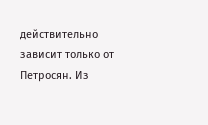действительно зависит только от Петросян. Из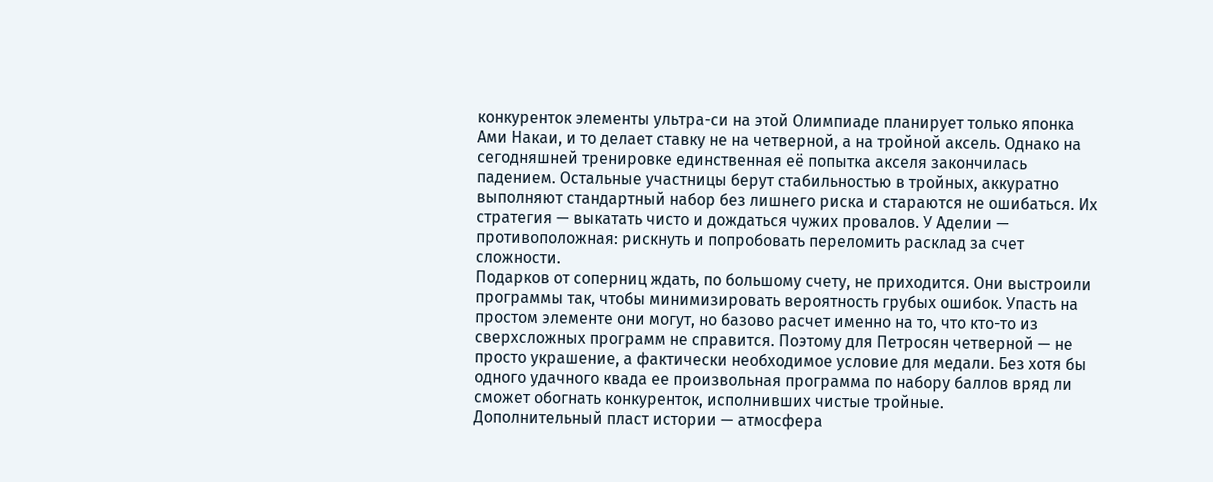конкуренток элементы ультра-си на этой Олимпиаде планирует только японка Ами Накаи, и то делает ставку не на четверной, а на тройной аксель. Однако на сегодняшней тренировке единственная её попытка акселя закончилась падением. Остальные участницы берут стабильностью в тройных, аккуратно выполняют стандартный набор без лишнего риска и стараются не ошибаться. Их стратегия — выкатать чисто и дождаться чужих провалов. У Аделии — противоположная: рискнуть и попробовать переломить расклад за счет сложности.
Подарков от соперниц ждать, по большому счету, не приходится. Они выстроили программы так, чтобы минимизировать вероятность грубых ошибок. Упасть на простом элементе они могут, но базово расчет именно на то, что кто-то из сверхсложных программ не справится. Поэтому для Петросян четверной — не просто украшение, а фактически необходимое условие для медали. Без хотя бы одного удачного квада ее произвольная программа по набору баллов вряд ли сможет обогнать конкуренток, исполнивших чистые тройные.
Дополнительный пласт истории — атмосфера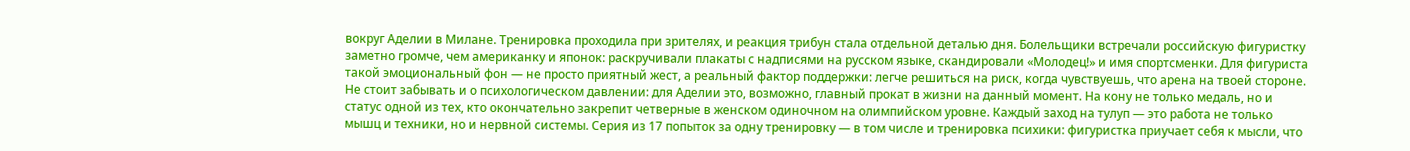вокруг Аделии в Милане. Тренировка проходила при зрителях, и реакция трибун стала отдельной деталью дня. Болельщики встречали российскую фигуристку заметно громче, чем американку и японок: раскручивали плакаты с надписями на русском языке, скандировали «Молодец!» и имя спортсменки. Для фигуриста такой эмоциональный фон — не просто приятный жест, а реальный фактор поддержки: легче решиться на риск, когда чувствуешь, что арена на твоей стороне.
Не стоит забывать и о психологическом давлении: для Аделии это, возможно, главный прокат в жизни на данный момент. На кону не только медаль, но и статус одной из тех, кто окончательно закрепит четверные в женском одиночном на олимпийском уровне. Каждый заход на тулуп — это работа не только мышц и техники, но и нервной системы. Серия из 17 попыток за одну тренировку — в том числе и тренировка психики: фигуристка приучает себя к мысли, что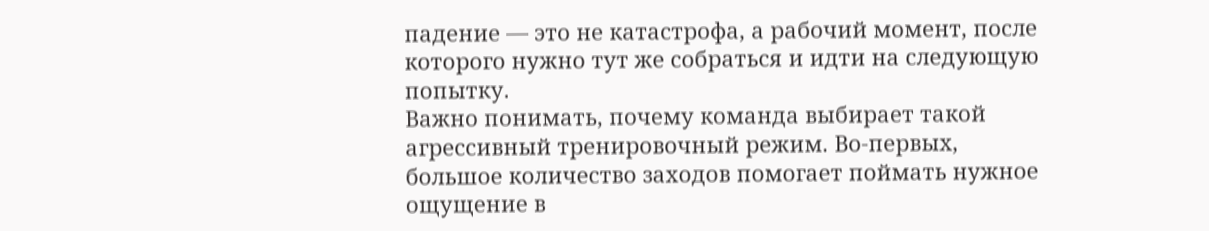падение — это не катастрофа, а рабочий момент, после которого нужно тут же собраться и идти на следующую попытку.
Важно понимать, почему команда выбирает такой агрессивный тренировочный режим. Во‑первых, большое количество заходов помогает поймать нужное ощущение в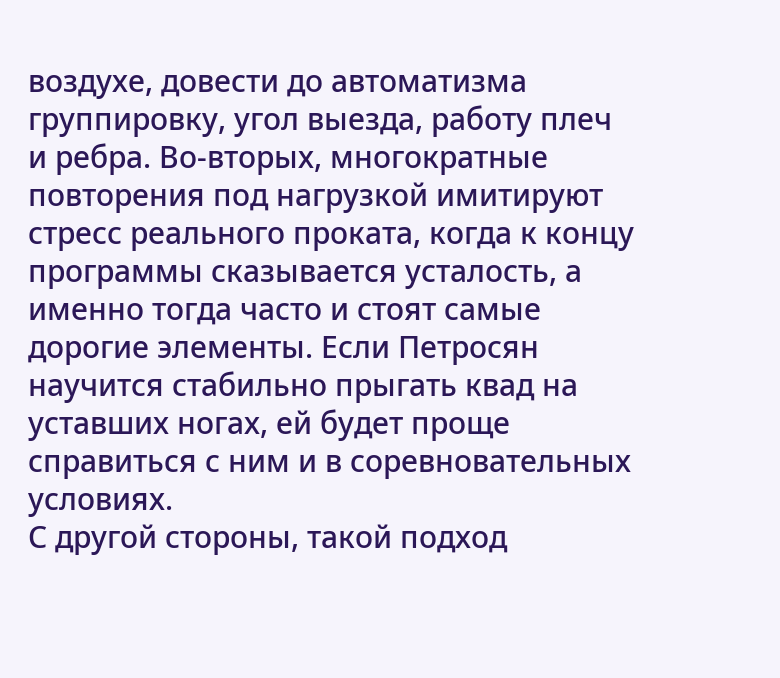воздухе, довести до автоматизма группировку, угол выезда, работу плеч и ребра. Во‑вторых, многократные повторения под нагрузкой имитируют стресс реального проката, когда к концу программы сказывается усталость, а именно тогда часто и стоят самые дорогие элементы. Если Петросян научится стабильно прыгать квад на уставших ногах, ей будет проще справиться с ним и в соревновательных условиях.
С другой стороны, такой подход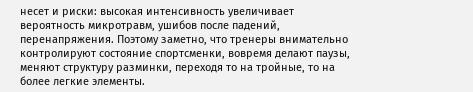несет и риски: высокая интенсивность увеличивает вероятность микротравм, ушибов после падений, перенапряжения. Поэтому заметно, что тренеры внимательно контролируют состояние спортсменки, вовремя делают паузы, меняют структуру разминки, переходя то на тройные, то на более легкие элементы.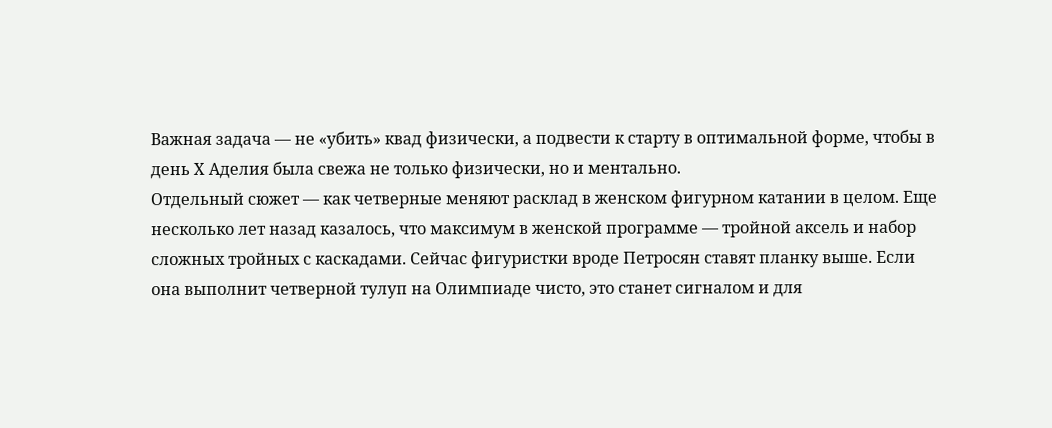Важная задача — не «убить» квад физически, а подвести к старту в оптимальной форме, чтобы в день Х Аделия была свежа не только физически, но и ментально.
Отдельный сюжет — как четверные меняют расклад в женском фигурном катании в целом. Еще несколько лет назад казалось, что максимум в женской программе — тройной аксель и набор сложных тройных с каскадами. Сейчас фигуристки вроде Петросян ставят планку выше. Если она выполнит четверной тулуп на Олимпиаде чисто, это станет сигналом и для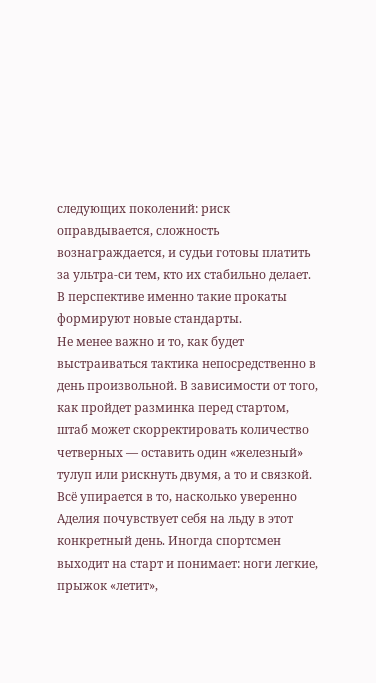следующих поколений: риск оправдывается, сложность вознаграждается, и судьи готовы платить за ультра-си тем, кто их стабильно делает. В перспективе именно такие прокаты формируют новые стандарты.
Не менее важно и то, как будет выстраиваться тактика непосредственно в день произвольной. В зависимости от того, как пройдет разминка перед стартом, штаб может скорректировать количество четверных — оставить один «железный» тулуп или рискнуть двумя, а то и связкой. Всё упирается в то, насколько уверенно Аделия почувствует себя на льду в этот конкретный день. Иногда спортсмен выходит на старт и понимает: ноги легкие, прыжок «летит»,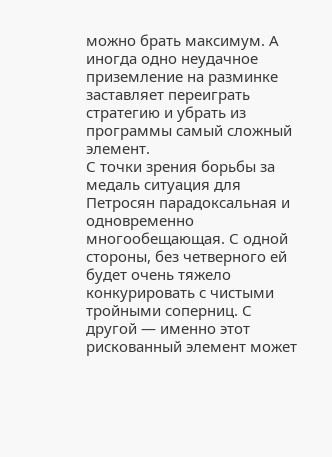можно брать максимум. А иногда одно неудачное приземление на разминке заставляет переиграть стратегию и убрать из программы самый сложный элемент.
С точки зрения борьбы за медаль ситуация для Петросян парадоксальная и одновременно многообещающая. С одной стороны, без четверного ей будет очень тяжело конкурировать с чистыми тройными соперниц. С другой — именно этот рискованный элемент может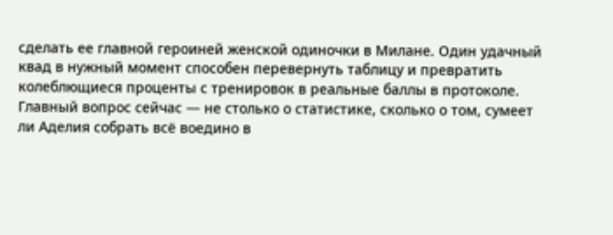сделать ее главной героиней женской одиночки в Милане. Один удачный квад в нужный момент способен перевернуть таблицу и превратить колеблющиеся проценты с тренировок в реальные баллы в протоколе.
Главный вопрос сейчас — не столько о статистике, сколько о том, сумеет ли Аделия собрать всё воедино в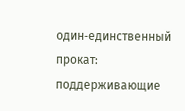один‑единственный прокат: поддерживающие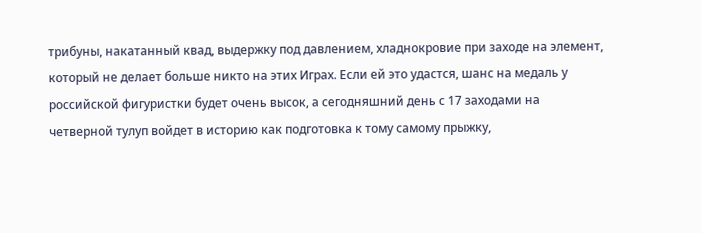трибуны, накатанный квад, выдержку под давлением, хладнокровие при заходе на элемент, который не делает больше никто на этих Играх. Если ей это удастся, шанс на медаль у российской фигуристки будет очень высок, а сегодняшний день с 17 заходами на четверной тулуп войдет в историю как подготовка к тому самому прыжку,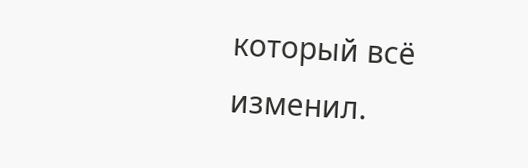который всё изменил.